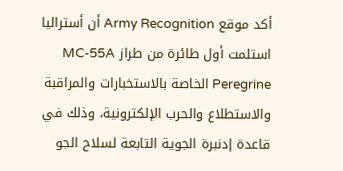أكد موقع Army Recognition أن أستراليا استلمت أول طائرة من طراز MC-55A Peregrine الخاصة بالاستخبارات والمراقبة والاستطلاع والحرب الإلكترونية، وذلك في قاعدة إدنبرة الجوية التابعة لسلاح الجو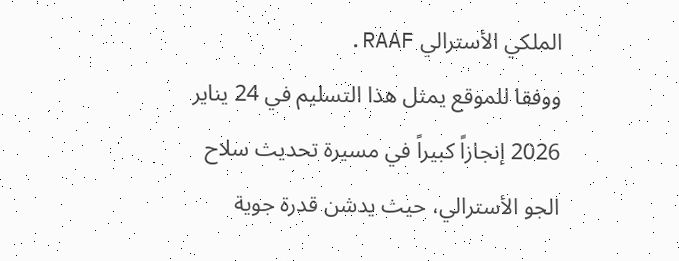الملكي الأسترالي RAAF.
ووفقا للموقع يمثل هذا التسليم في 24 يناير 2026 إنجازاً كبيراً في مسيرة تحديث سلاح الجو الأسترالي، حيث يدشن قدرة جوية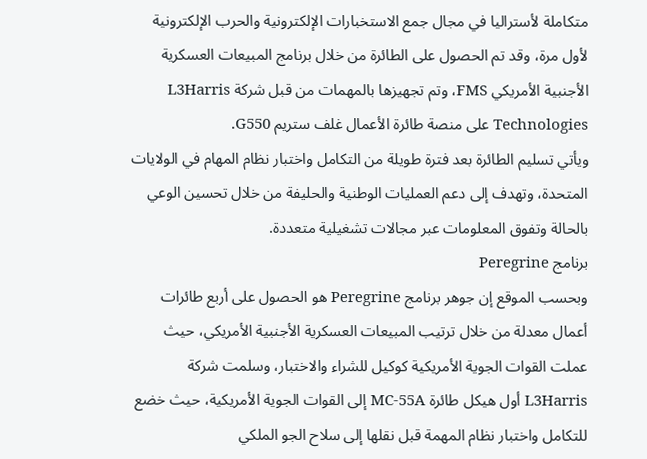متكاملة لأستراليا في مجال جمع الاستخبارات الإلكترونية والحرب الإلكترونية لأول مرة، وقد تم الحصول على الطائرة من خلال برنامج المبيعات العسكرية الأجنبية الأمريكي FMS، وتم تجهيزها بالمهمات من قبل شركة L3Harris Technologies على منصة طائرة الأعمال غلف ستريم G550.
ويأتي تسليم الطائرة بعد فترة طويلة من التكامل واختبار نظام المهام في الولايات المتحدة، وتهدف إلى دعم العمليات الوطنية والحليفة من خلال تحسين الوعي بالحالة وتفوق المعلومات عبر مجالات تشغيلية متعددة.
برنامج Peregrine
وبحسب الموقع إن جوهر برنامج Peregrine هو الحصول على أربع طائرات أعمال معدلة من خلال ترتيب المبيعات العسكرية الأجنبية الأمريكي، حيث عملت القوات الجوية الأمريكية كوكيل للشراء والاختبار، وسلمت شركة L3Harris أول هيكل طائرة MC-55A إلى القوات الجوية الأمريكية، حيث خضع للتكامل واختبار نظام المهمة قبل نقلها إلى سلاح الجو الملكي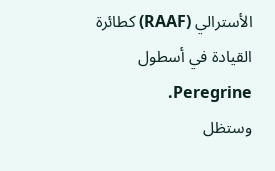الأسترالي (RAAF) كطائرة القيادة في أسطول Peregrine.
وستظل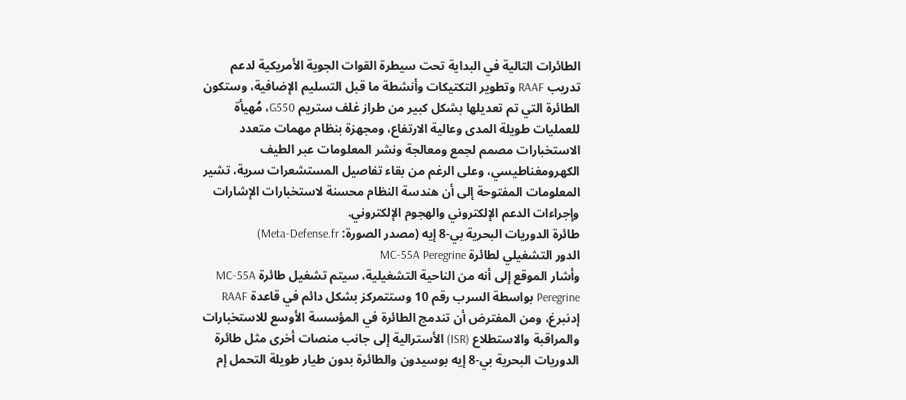الطائرات التالية في البداية تحت سيطرة القوات الجوية الأمريكية لدعم تدريب RAAF وتطوير التكتيكات وأنشطة ما قبل التسليم الإضافية، وستكون الطائرة التي تم تعديلها بشكل كبير من طراز غلف ستريم G550، مُهيأة للعمليات طويلة المدى وعالية الارتفاع، ومجهزة بنظام مهمات متعدد الاستخبارات مصمم لجمع ومعالجة ونشر المعلومات عبر الطيف الكهرومغناطيسي، وعلى الرغم من بقاء تفاصيل المستشعرات سرية، تشير المعلومات المفتوحة إلى أن هندسة النظام محسنة لاستخبارات الإشارات وإجراءات الدعم الإلكتروني والهجوم الإلكتروني.
طائرة الدوريات البحرية بي-8 إيه (مصدر الصورة: Meta-Defense.fr)
الدور التشغيلي لطائرة MC-55A Peregrine
وأشار الموقع إلى أنه من الناحية التشغيلية، سيتم تشغيل طائرة MC-55A Peregrine بواسطة السرب رقم 10 وستتمركز بشكل دائم في قاعدة RAAF إدنبرغ، ومن المفترض أن تندمج الطائرة في المؤسسة الأوسع للاستخبارات والمراقبة والاستطلاع (ISR) الأسترالية إلى جانب منصات أخرى مثل طائرة الدوريات البحرية بي-8 إيه بوسيدون والطائرة بدون طيار طويلة التحمل إم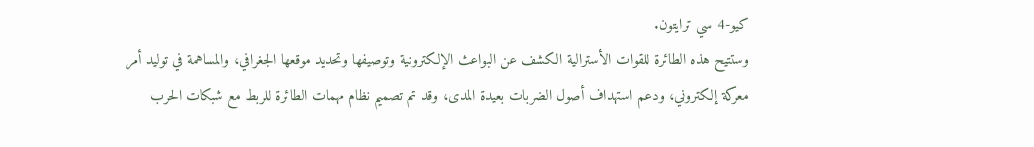كيو-4 سي ترايتون.
وستتيح هذه الطائرة للقوات الأسترالية الكشف عن البواعث الإلكترونية وتوصيفها وتحديد موقعها الجغرافي، والمساهمة في توليد أمر معركة إلكتروني، ودعم استهداف أصول الضربات بعيدة المدى، وقد تم تصميم نظام مهمات الطائرة للربط مع شبكات الحرب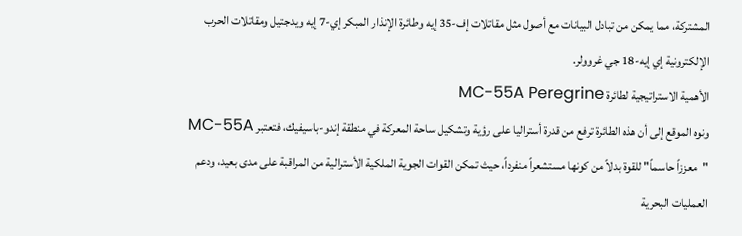المشتركة، مما يمكن من تبادل البيانات مع أصول مثل مقاتلات إف-35 إيه وطائرة الإنذار المبكر إي-7 إيه ويدجتيل ومقاتلات الحرب الإلكترونية إي إيه-18 جي غروولر.
الأهمية الاستراتيجية لطائرة MC-55A Peregrine
ونوه الموقع إلى أن هذه الطائرة ترفع من قدرة أستراليا على رؤية وتشكيل ساحة المعركة في منطقة إندو-باسيفيك، فتعتبر MC-55A "معززاً حاسماً" للقوة بدلاً من كونها مستشعراً منفرداً، حيث تمكن القوات الجوية الملكية الأسترالية من المراقبة على مدى بعيد، ودعم العمليات البحرية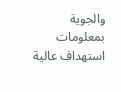والجوية بمعلومات استهداف عالية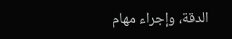الدقة، وإجراء مهام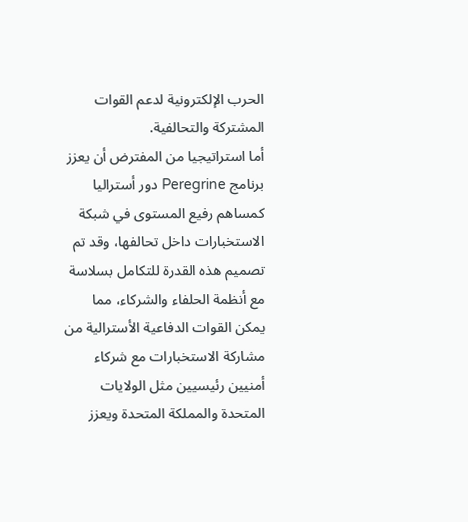الحرب الإلكترونية لدعم القوات المشتركة والتحالفية.
أما استراتيجيا من المفترض أن يعزز برنامج Peregrine دور أستراليا كمساهم رفيع المستوى في شبكة الاستخبارات داخل تحالفها، وقد تم تصميم هذه القدرة للتكامل بسلاسة مع أنظمة الحلفاء والشركاء، مما يمكن القوات الدفاعية الأسترالية من مشاركة الاستخبارات مع شركاء أمنيين رئيسيين مثل الولايات المتحدة والمملكة المتحدة ويعزز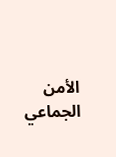الأمن الجماعي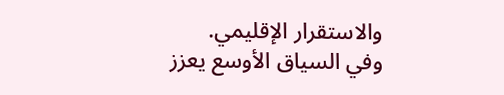والاستقرار الإقليمي.
وفي السياق الأوسع يعزز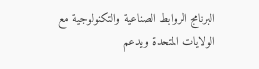البرنامج الروابط الصناعية والتكنولوجية مع الولايات المتحدة ويدعم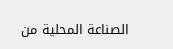الصناعة المحلية من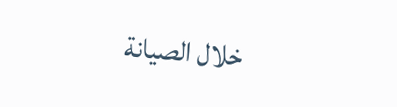خلال الصيانة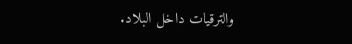والترقيات داخل البلاد.